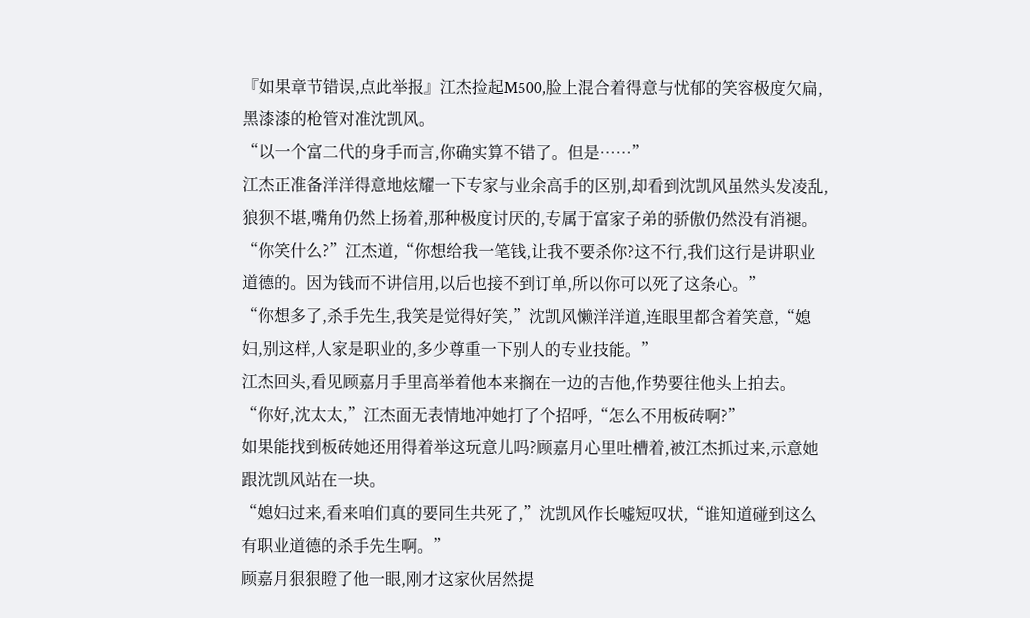『如果章节错误,点此举报』江杰捡起M500,脸上混合着得意与忧郁的笑容极度欠扁,黑漆漆的枪管对准沈凯风。
“以一个富二代的身手而言,你确实算不错了。但是……”
江杰正准备洋洋得意地炫耀一下专家与业余高手的区别,却看到沈凯风虽然头发凌乱,狼狈不堪,嘴角仍然上扬着,那种极度讨厌的,专属于富家子弟的骄傲仍然没有消褪。
“你笑什么?”江杰道,“你想给我一笔钱,让我不要杀你?这不行,我们这行是讲职业道德的。因为钱而不讲信用,以后也接不到订单,所以你可以死了这条心。”
“你想多了,杀手先生,我笑是觉得好笑,”沈凯风懒洋洋道,连眼里都含着笑意,“媳妇,别这样,人家是职业的,多少尊重一下别人的专业技能。”
江杰回头,看见顾嘉月手里高举着他本来搁在一边的吉他,作势要往他头上拍去。
“你好,沈太太,”江杰面无表情地冲她打了个招呼,“怎么不用板砖啊?”
如果能找到板砖她还用得着举这玩意儿吗?顾嘉月心里吐槽着,被江杰抓过来,示意她跟沈凯风站在一块。
“媳妇过来,看来咱们真的要同生共死了,”沈凯风作长嘘短叹状,“谁知道碰到这么有职业道德的杀手先生啊。”
顾嘉月狠狠瞪了他一眼,刚才这家伙居然提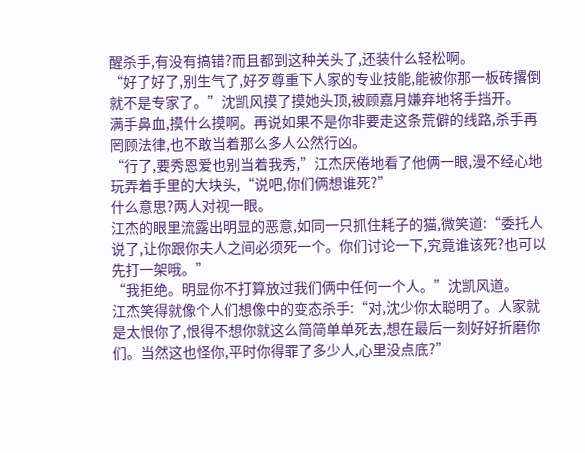醒杀手,有没有搞错?而且都到这种关头了,还装什么轻松啊。
“好了好了,别生气了,好歹尊重下人家的专业技能,能被你那一板砖撂倒就不是专家了。”沈凯风摸了摸她头顶,被顾嘉月嫌弃地将手挡开。
满手鼻血,摸什么摸啊。再说如果不是你非要走这条荒僻的线路,杀手再罔顾法律,也不敢当着那么多人公然行凶。
“行了,要秀恩爱也别当着我秀,”江杰厌倦地看了他俩一眼,漫不经心地玩弄着手里的大块头,“说吧,你们俩想谁死?”
什么意思?两人对视一眼。
江杰的眼里流露出明显的恶意,如同一只抓住耗子的猫,微笑道:“委托人说了,让你跟你夫人之间必须死一个。你们讨论一下,究竟谁该死?也可以先打一架哦。”
“我拒绝。明显你不打算放过我们俩中任何一个人。”沈凯风道。
江杰笑得就像个人们想像中的变态杀手:“对,沈少你太聪明了。人家就是太恨你了,恨得不想你就这么简简单单死去,想在最后一刻好好折磨你们。当然这也怪你,平时你得罪了多少人,心里没点底?”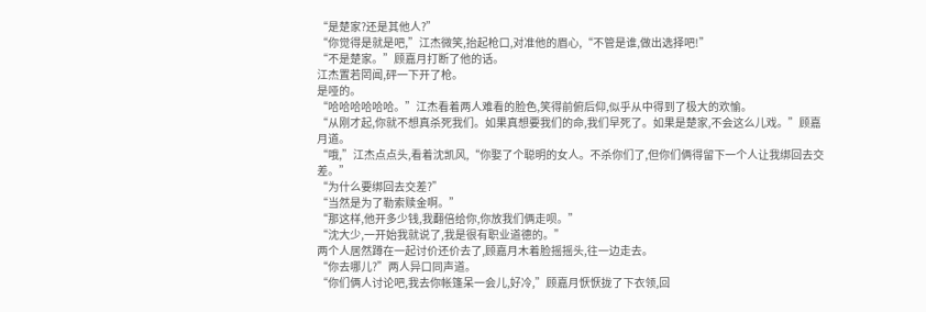“是楚家?还是其他人?”
“你觉得是就是吧,”江杰微笑,抬起枪口,对准他的眉心,“不管是谁,做出选择吧!”
“不是楚家。”顾嘉月打断了他的话。
江杰置若罔闻,砰一下开了枪。
是哑的。
“哈哈哈哈哈哈。”江杰看着两人难看的脸色,笑得前俯后仰,似乎从中得到了极大的欢愉。
“从刚才起,你就不想真杀死我们。如果真想要我们的命,我们早死了。如果是楚家,不会这么儿戏。”顾嘉月道。
“哦,”江杰点点头,看着沈凯风,“你娶了个聪明的女人。不杀你们了,但你们俩得留下一个人让我绑回去交差。”
“为什么要绑回去交差?”
“当然是为了勒索赎金啊。”
“那这样,他开多少钱,我翻倍给你,你放我们俩走呗。”
“沈大少,一开始我就说了,我是很有职业道德的。”
两个人居然蹲在一起讨价还价去了,顾嘉月木着脸摇摇头,往一边走去。
“你去哪儿?”两人异口同声道。
“你们俩人讨论吧,我去你帐篷呆一会儿,好冷,”顾嘉月恹恹拢了下衣领,回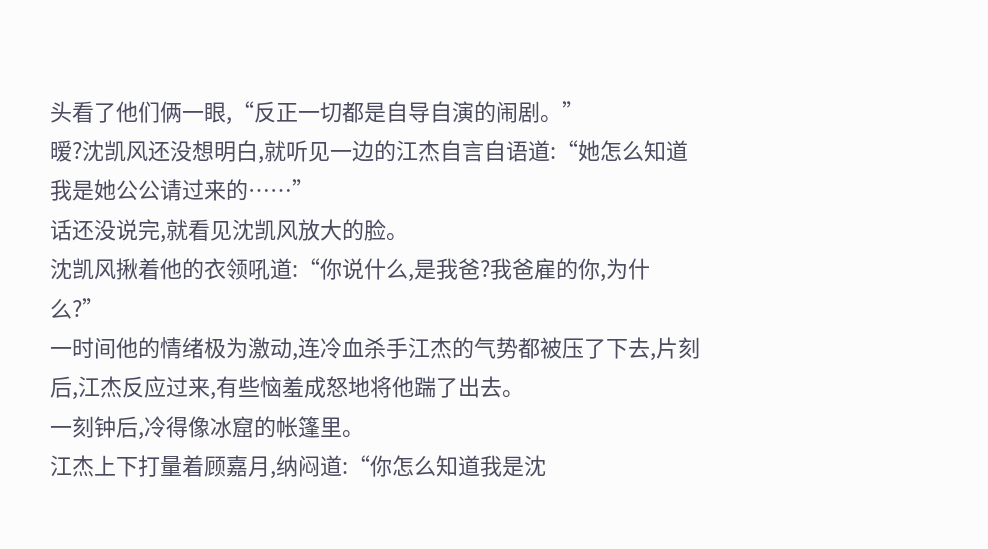头看了他们俩一眼,“反正一切都是自导自演的闹剧。”
暧?沈凯风还没想明白,就听见一边的江杰自言自语道:“她怎么知道我是她公公请过来的……”
话还没说完,就看见沈凯风放大的脸。
沈凯风揪着他的衣领吼道:“你说什么,是我爸?我爸雇的你,为什么?”
一时间他的情绪极为激动,连冷血杀手江杰的气势都被压了下去,片刻后,江杰反应过来,有些恼羞成怒地将他踹了出去。
一刻钟后,冷得像冰窟的帐篷里。
江杰上下打量着顾嘉月,纳闷道:“你怎么知道我是沈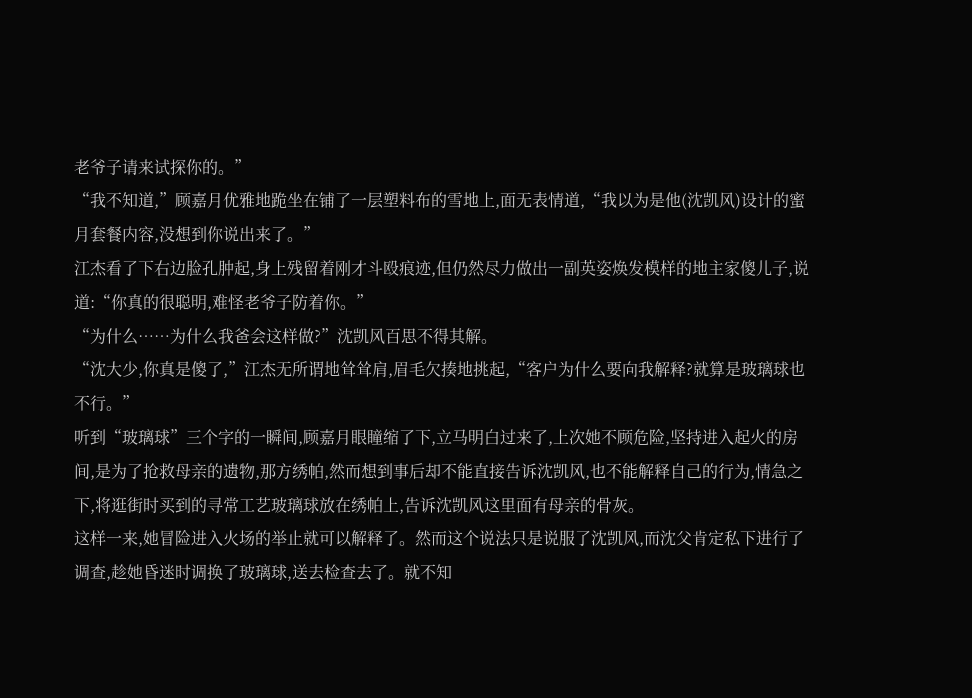老爷子请来试探你的。”
“我不知道,”顾嘉月优雅地跪坐在铺了一层塑料布的雪地上,面无表情道,“我以为是他(沈凯风)设计的蜜月套餐内容,没想到你说出来了。”
江杰看了下右边脸孔肿起,身上残留着刚才斗殴痕迹,但仍然尽力做出一副英姿焕发模样的地主家傻儿子,说道:“你真的很聪明,难怪老爷子防着你。”
“为什么……为什么我爸会这样做?”沈凯风百思不得其解。
“沈大少,你真是傻了,”江杰无所谓地耸耸肩,眉毛欠揍地挑起,“客户为什么要向我解释?就算是玻璃球也不行。”
听到“玻璃球”三个字的一瞬间,顾嘉月眼瞳缩了下,立马明白过来了,上次她不顾危险,坚持进入起火的房间,是为了抢救母亲的遗物,那方绣帕,然而想到事后却不能直接告诉沈凯风,也不能解释自己的行为,情急之下,将逛街时买到的寻常工艺玻璃球放在绣帕上,告诉沈凯风这里面有母亲的骨灰。
这样一来,她冒险进入火场的举止就可以解释了。然而这个说法只是说服了沈凯风,而沈父肯定私下进行了调查,趁她昏迷时调换了玻璃球,送去检查去了。就不知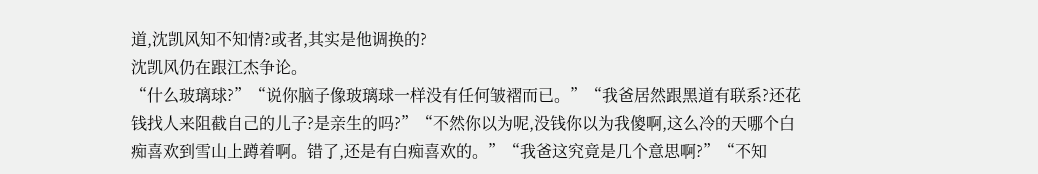道,沈凯风知不知情?或者,其实是他调换的?
沈凯风仍在跟江杰争论。
“什么玻璃球?”“说你脑子像玻璃球一样没有任何皱褶而已。”“我爸居然跟黑道有联系?还花钱找人来阻截自己的儿子?是亲生的吗?”“不然你以为呢,没钱你以为我傻啊,这么冷的天哪个白痴喜欢到雪山上蹲着啊。错了,还是有白痴喜欢的。”“我爸这究竟是几个意思啊?”“不知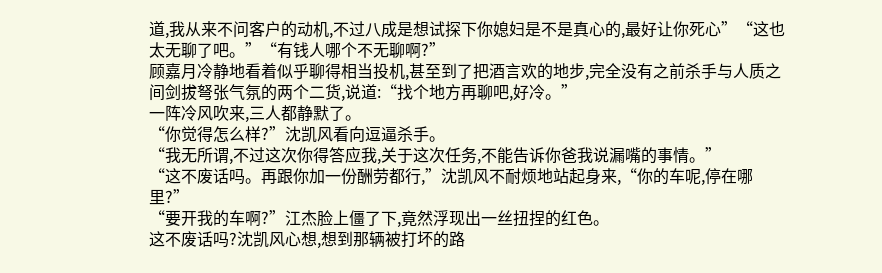道,我从来不问客户的动机,不过八成是想试探下你媳妇是不是真心的,最好让你死心”“这也太无聊了吧。”“有钱人哪个不无聊啊?”
顾嘉月冷静地看着似乎聊得相当投机,甚至到了把酒言欢的地步,完全没有之前杀手与人质之间剑拔弩张气氛的两个二货,说道:“找个地方再聊吧,好冷。”
一阵冷风吹来,三人都静默了。
“你觉得怎么样?”沈凯风看向逗逼杀手。
“我无所谓,不过这次你得答应我,关于这次任务,不能告诉你爸我说漏嘴的事情。”
“这不废话吗。再跟你加一份酬劳都行,”沈凯风不耐烦地站起身来,“你的车呢,停在哪里?”
“要开我的车啊?”江杰脸上僵了下,竟然浮现出一丝扭捏的红色。
这不废话吗?沈凯风心想,想到那辆被打坏的路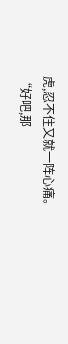虎,忍不住又就一阵心痛。
“好吧,那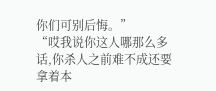你们可别后悔。”
“哎我说你这人哪那么多话,你杀人之前难不成还要拿着本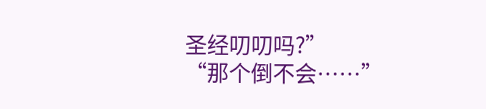圣经叨叨吗?”
“那个倒不会……”